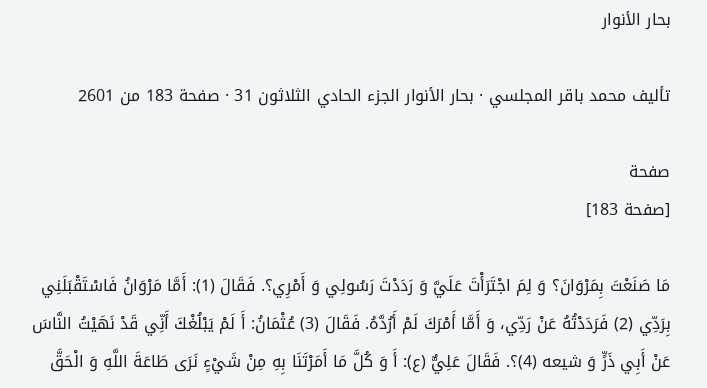بحار الأنوار

تأليف محمد باقر المجلسي · بحار الأنوار الجزء الحادي الثلاثون 31 · صفحة 183 من 2601

صفحة
[صفحة 183]

مَا صَنَعْتَ بِمَرْوَانَ؟ وَ لِمَ اجْتَرَأْتَ عَلَيَّ وَ رَدَدْتَ رَسُولِي وَ أَمْرِي؟. فَقَالَ (1): أَمَّا مَرْوَانُ فَاسْتَقْبَلَنِي بِرَدِّي (2) فَرَدَدْتُهُ عَنْ رَدِّي، وَ أَمَّا أَمْرَكَ لَمْ أَرُدَّهُ. فَقَالَ (3) عُثْمَانُ: أَ لَمْ يَبْلُغْكَ أَنِّي قَدْ نَهَيْتُ النَّاسَ عَنْ أَبِي ذَرٍّ وَ شيعه (4)؟. فَقَالَ عَلِيٌّ (ع): أَ وَ كُلَّ مَا أَمَرْتَنَا بِهِ مِنْ شَيْءٍ نَرَى طَاعَةَ اللَّهِ وَ الْحَقَّ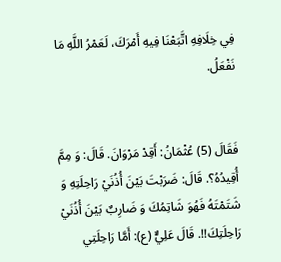فِي خِلَافِهِ اتَّبَعْنَا فِيهِ أَمْرَكَ، لَعَمْرُ اللَّهِ مَا نَفْعَلُ.


فَقَالَ (5) عُثْمَانُ: أَقِدْ مَرْوَانَ. قَالَ: وَ مِمَّ أُقِيدُهُ؟. قَالَ: ضَرَبْتَ بَيْنَ أُذُنَيْ رَاحِلَتِهِ وَ شَتَمْتَهُ فَهُوَ شَاتِمُكَ وَ ضَارِبٌ بَيْنَ أُذُنَيْ رَاحِلَتِكَ!!. قَالَ عَلِيٌّ (ع): أَمَّا رَاحِلَتِي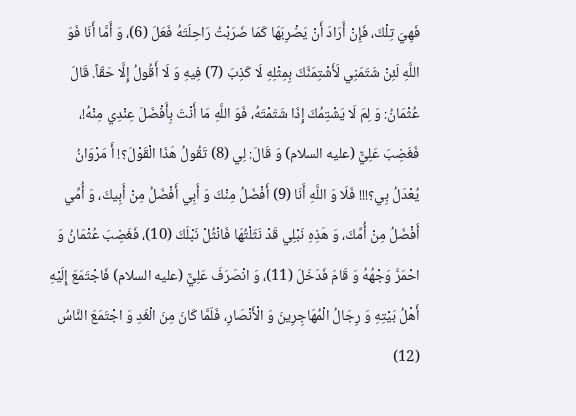فَهِيَ تِلْكَ، فَإِنْ أَرَادَ أَنْ يَضْرِبَهَا كَمَا ضَرَبْتُ رَاحِلَتَهُ فَعَلَ (6)، وَ أَمَّا أَنَا فَوَ اللَّهِ لَئِنْ شَتَمَنِي لَأَشْتِمَنَّكَ بِمِثْلِهِ لَا كَذِبَ (7) فِيهِ وَ لَا أَقُولُ إِلَّا حَقّاً. قَالَ عُثْمَانُ: وَ لِمَ لَا يَشْتِمُكَ إِذَا شَتَمْتَهُ، فَوَ اللَّهِ مَا أَنْتَ بِأَفْضَلَ عِنْدِي مِنْهُ!، فَغَضِبَ عَلِيٌّ (عليه السلام) وَ قَالَ: لِي (8) تَقُولُ هَذَا الْقَوْلَ؟! أَ مَرْوَانُ يُعْدَلُ بِي؟!!! فَلَا وَ اللَّهِ أَنَا (9) أَفْضَلُ مِنْكَ وَ أَبِي أَفْضَلُ مِنْ أَبِيكَ، وَ أُمِّي أَفْضَلُ مِنْ أُمِّكَ، وَ هَذِهِ نَبْلِي قَدْ نَثَلْتُهَا فَانْثُلْ نَبْلَكَ (10)، فَغَضِبَ عُثْمَانُ وَ احْمَرَّ وَجْهُهُ وَ قَامَ فَدَخَلَ (11)، وَ انْصَرَفَ عَلِيٌّ (عليه السلام) فَاجْتَمَعَ إِلَيْهِ أَهْلُ بَيْتِهِ وَ رِجَالُ الْمُهَاجِرِينَ وَ الْأَنْصَارِ، فَلَمَّا كَانَ مِنَ الْغَدِ وَ اجْتَمَعَ النَّاسُ (12)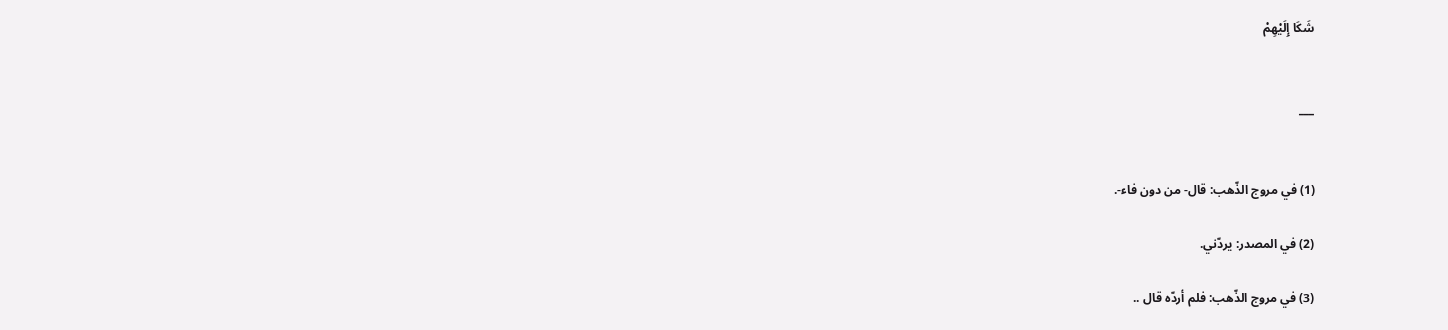شَكَا إِلَيْهِمْ


___


(1) في مروج الذّهب: قال- من دون فاء-.

(2) في المصدر: يردّني.

(3) في مروج الذّهب: فلم أردّه قال ..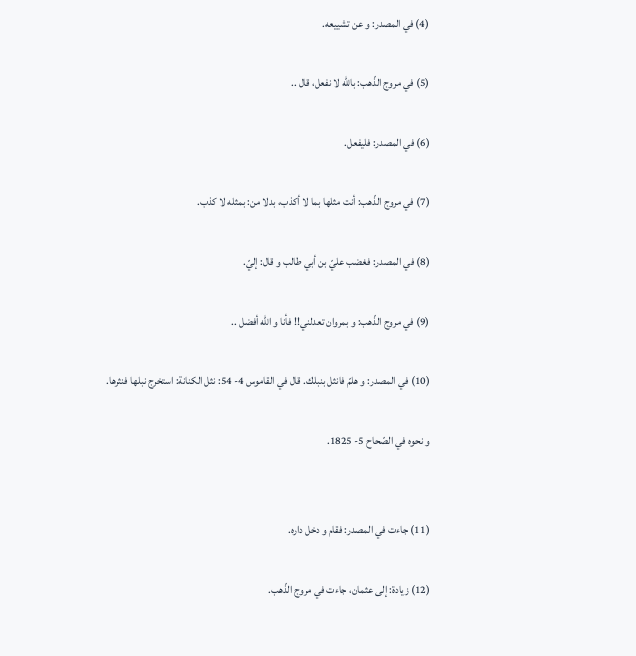(4) في المصدر: و عن تشييعه.

(5) في مروج الذّهب: باللّه لا نفعل، قال ..

(6) في المصدر: فليفعل.

(7) في مروج الذّهب: أنت مثلها بما لا أكذب، بدلا من: بمثله لا كذب.

(8) في المصدر: فغضب عليّ بن أبي طالب و قال: إليّ.

(9) في مروج الذّهب: و بمروان تعدلني!! فأنا و اللّه أفضل ..

(10) في المصدر: و هلمّ فانثل بنبلك. قال في القاموس 4- 54: نثل الكنانة: استخرج نبلها فنثرها.

و نحوه في الصّحاح 5- 1825.


(11) جاءت في المصدر: فقام و دخل داره.

(12) زيادة: إلى عثمان، جاءت في مروج الذّهب.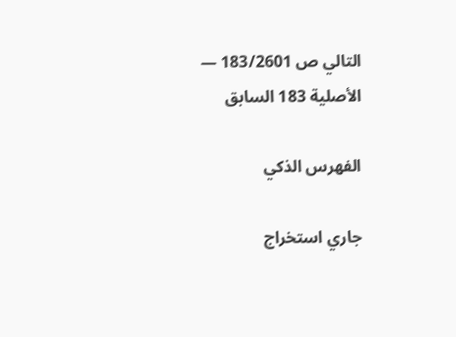التالي ص 183/2601 — الأصلية 183 السابق

الفهرس الذكي

جاري استخراج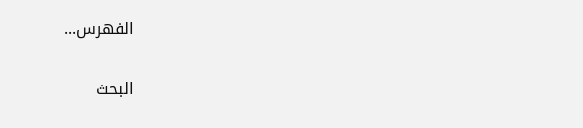الفهرس...

البحث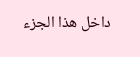داخل هذا الجزء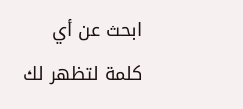ابحث عن أي كلمة لتظهر لك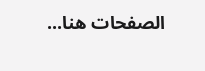الصفحات هنا...